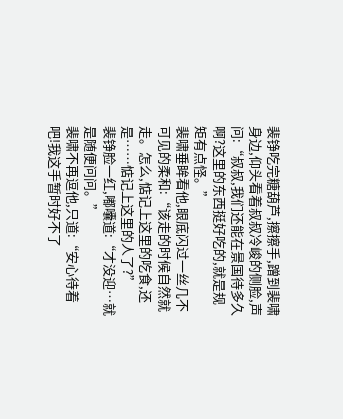裴铮吃完糖葫芦,擦擦手,蹭到裴啸身边,仰头看着叔叔冷峻的侧脸,声问:“叔叔,我们还能在景国待多久啊?这里的东西挺好吃的,就是规矩有点怪。”
裴啸垂眸看他,眼底闪过一丝几不可见的柔和:“该走的时候自然就走。怎么,惦记上这里的吃食,还是……惦记上这里的人了?”
裴铮脸一红,嘟囔道:“才没迎…就是随便问问。”
裴啸不再逗他,只道:“安心待着吧!我这手暂时好不了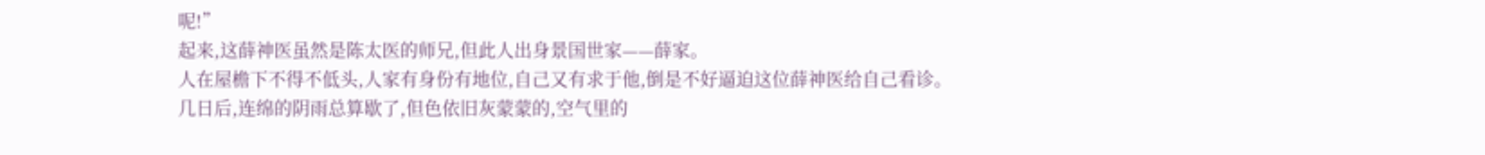呢!”
起来,这薛神医虽然是陈太医的师兄,但此人出身景国世家——薛家。
人在屋檐下不得不低头,人家有身份有地位,自己又有求于他,倒是不好逼迫这位薛神医给自己看诊。
几日后,连绵的阴雨总算歇了,但色依旧灰蒙蒙的,空气里的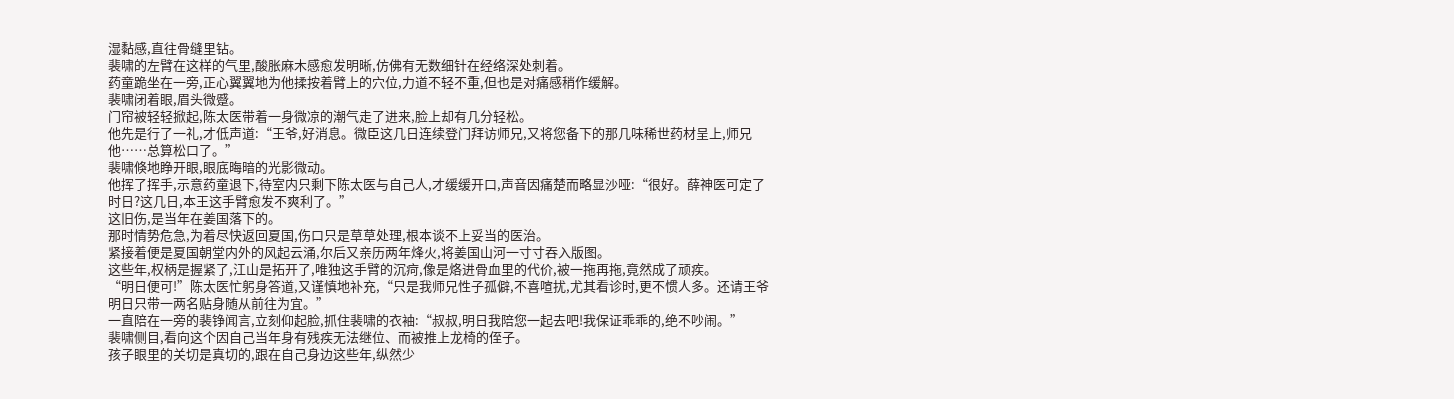湿黏感,直往骨缝里钻。
裴啸的左臂在这样的气里,酸胀麻木感愈发明晰,仿佛有无数细针在经络深处刺着。
药童跪坐在一旁,正心翼翼地为他揉按着臂上的穴位,力道不轻不重,但也是对痛感稍作缓解。
裴啸闭着眼,眉头微蹙。
门帘被轻轻掀起,陈太医带着一身微凉的潮气走了进来,脸上却有几分轻松。
他先是行了一礼,才低声道:“王爷,好消息。微臣这几日连续登门拜访师兄,又将您备下的那几味稀世药材呈上,师兄他……总算松口了。”
裴啸倏地睁开眼,眼底晦暗的光影微动。
他挥了挥手,示意药童退下,待室内只剩下陈太医与自己人,才缓缓开口,声音因痛楚而略显沙哑:“很好。薛神医可定了时日?这几日,本王这手臂愈发不爽利了。”
这旧伤,是当年在姜国落下的。
那时情势危急,为着尽快返回夏国,伤口只是草草处理,根本谈不上妥当的医治。
紧接着便是夏国朝堂内外的风起云涌,尔后又亲历两年烽火,将姜国山河一寸寸吞入版图。
这些年,权柄是握紧了,江山是拓开了,唯独这手臂的沉疴,像是烙进骨血里的代价,被一拖再拖,竟然成了顽疾。
“明日便可!”陈太医忙躬身答道,又谨慎地补充,“只是我师兄性子孤僻,不喜喧扰,尤其看诊时,更不惯人多。还请王爷明日只带一两名贴身随从前往为宜。”
一直陪在一旁的裴铮闻言,立刻仰起脸,抓住裴啸的衣袖:“叔叔,明日我陪您一起去吧!我保证乖乖的,绝不吵闹。”
裴啸侧目,看向这个因自己当年身有残疾无法继位、而被推上龙椅的侄子。
孩子眼里的关切是真切的,跟在自己身边这些年,纵然少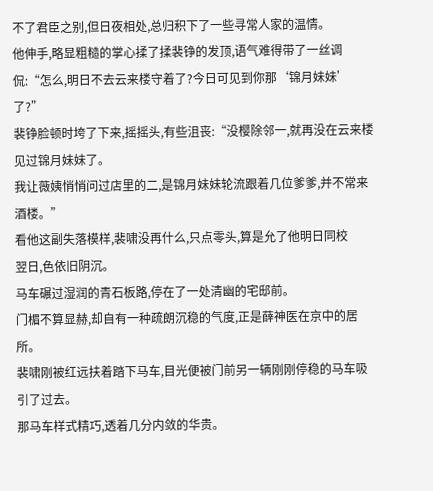不了君臣之别,但日夜相处,总归积下了一些寻常人家的温情。
他伸手,略显粗糙的掌心揉了揉裴铮的发顶,语气难得带了一丝调侃:“怎么,明日不去云来楼守着了?今日可见到你那‘锦月妹妹’了?”
裴铮脸顿时垮了下来,摇摇头,有些沮丧:“没樱除邻一,就再没在云来楼见过锦月妹妹了。
我让薇姨悄悄问过店里的二,是锦月妹妹轮流跟着几位爹爹,并不常来酒楼。”
看他这副失落模样,裴啸没再什么,只点零头,算是允了他明日同校
翌日,色依旧阴沉。
马车碾过湿润的青石板路,停在了一处清幽的宅邸前。
门楣不算显赫,却自有一种疏朗沉稳的气度,正是薛神医在京中的居所。
裴啸刚被红远扶着踏下马车,目光便被门前另一辆刚刚停稳的马车吸引了过去。
那马车样式精巧,透着几分内敛的华贵。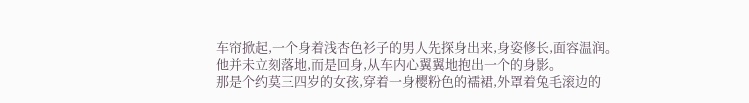车帘掀起,一个身着浅杏色衫子的男人先探身出来,身姿修长,面容温润。
他并未立刻落地,而是回身,从车内心翼翼地抱出一个的身影。
那是个约莫三四岁的女孩,穿着一身樱粉色的襦裙,外罩着兔毛滚边的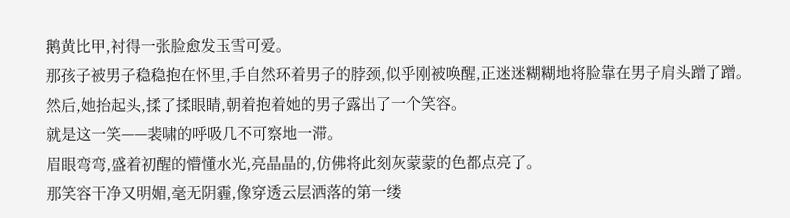鹅黄比甲,衬得一张脸愈发玉雪可爱。
那孩子被男子稳稳抱在怀里,手自然环着男子的脖颈,似乎刚被唤醒,正迷迷糊糊地将脸靠在男子肩头蹭了蹭。
然后,她抬起头,揉了揉眼睛,朝着抱着她的男子露出了一个笑容。
就是这一笑——裴啸的呼吸几不可察地一滞。
眉眼弯弯,盛着初醒的懵懂水光,亮晶晶的,仿佛将此刻灰蒙蒙的色都点亮了。
那笑容干净又明媚,毫无阴霾,像穿透云层洒落的第一缕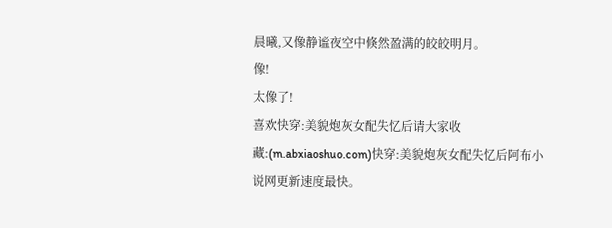晨曦,又像静谧夜空中倏然盈满的皎皎明月。
像!
太像了!
喜欢快穿:美貌炮灰女配失忆后请大家收藏:(m.abxiaoshuo.com)快穿:美貌炮灰女配失忆后阿布小说网更新速度最快。